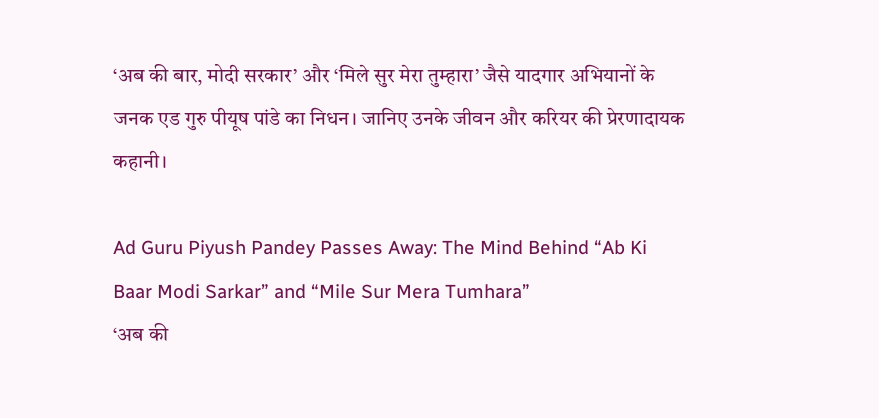‘अब की बार, मोदी सरकार’ और ‘मिले सुर मेरा तुम्हारा’ जैसे यादगार अभियानों के जनक एड गुरु पीयूष पांडे का निधन। जानिए उनके जीवन और करियर की प्रेरणादायक कहानी।

Ad Guru Piyush Pandey Passes Away: The Mind Behind “Ab Ki Baar Modi Sarkar” and “Mile Sur Mera Tumhara”
‘अब की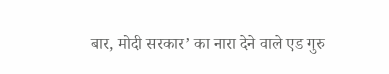बार, मोदी सरकार’ का नारा देने वाले एड गुरु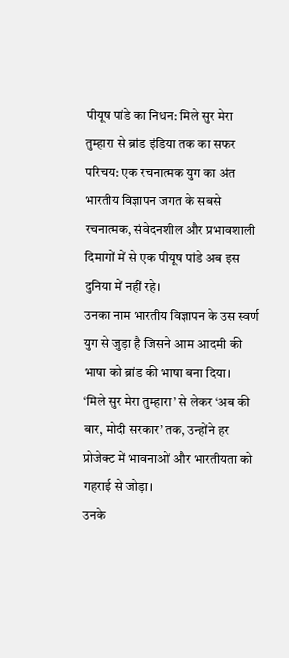पीयूष पांडे का निधन: मिले सुर मेरा तुम्हारा से ब्रांड इंडिया तक का सफर
परिचय: एक रचनात्मक युग का अंत
भारतीय विज्ञापन जगत के सबसे रचनात्मक, संवेदनशील और प्रभावशाली दिमागों में से एक पीयूष पांडे अब इस दुनिया में नहीं रहे।
उनका नाम भारतीय विज्ञापन के उस स्वर्ण युग से जुड़ा है जिसने आम आदमी की भाषा को ब्रांड की भाषा बना दिया।
‘मिले सुर मेरा तुम्हारा’ से लेकर ‘अब की बार, मोदी सरकार’ तक, उन्होंने हर प्रोजेक्ट में भावनाओं और भारतीयता को गहराई से जोड़ा।
उनके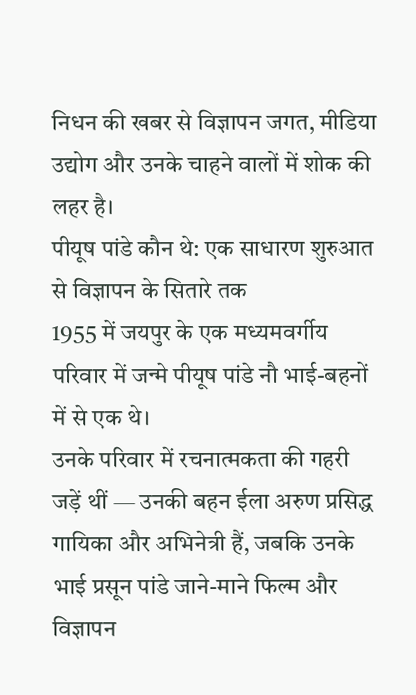निधन की खबर से विज्ञापन जगत, मीडिया उद्योग और उनके चाहने वालों में शोक की लहर है।
पीयूष पांडे कौन थे: एक साधारण शुरुआत से विज्ञापन के सितारे तक
1955 में जयपुर के एक मध्यमवर्गीय परिवार में जन्मे पीयूष पांडे नौ भाई-बहनों में से एक थे।
उनके परिवार में रचनात्मकता की गहरी जड़ें थीं — उनकी बहन ईला अरुण प्रसिद्ध गायिका और अभिनेत्री हैं, जबकि उनके भाई प्रसून पांडे जाने-माने फिल्म और विज्ञापन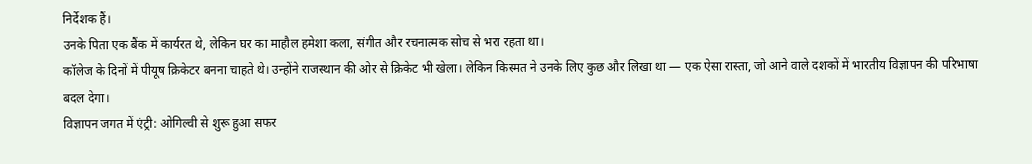निर्देशक हैं।
उनके पिता एक बैंक में कार्यरत थे, लेकिन घर का माहौल हमेशा कला, संगीत और रचनात्मक सोच से भरा रहता था।
कॉलेज के दिनों में पीयूष क्रिकेटर बनना चाहते थे। उन्होंने राजस्थान की ओर से क्रिकेट भी खेला। लेकिन किस्मत ने उनके लिए कुछ और लिखा था — एक ऐसा रास्ता, जो आने वाले दशकों में भारतीय विज्ञापन की परिभाषा बदल देगा।
विज्ञापन जगत में एंट्री: ओगिल्वी से शुरू हुआ सफर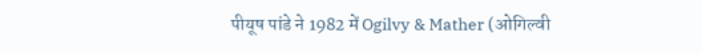पीयूष पांडे ने 1982 में Ogilvy & Mather (ओगिल्वी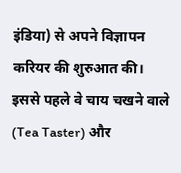इंडिया) से अपने विज्ञापन करियर की शुरुआत की।
इससे पहले वे चाय चखने वाले (Tea Taster) और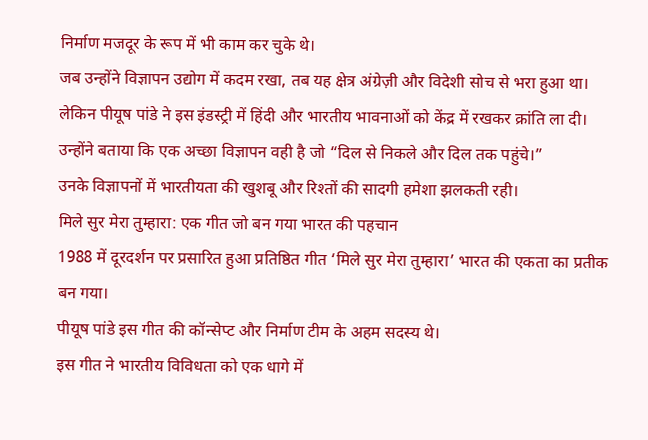निर्माण मजदूर के रूप में भी काम कर चुके थे।
जब उन्होंने विज्ञापन उद्योग में कदम रखा, तब यह क्षेत्र अंग्रेज़ी और विदेशी सोच से भरा हुआ था।
लेकिन पीयूष पांडे ने इस इंडस्ट्री में हिंदी और भारतीय भावनाओं को केंद्र में रखकर क्रांति ला दी।
उन्होंने बताया कि एक अच्छा विज्ञापन वही है जो “दिल से निकले और दिल तक पहुंचे।”
उनके विज्ञापनों में भारतीयता की खुशबू और रिश्तों की सादगी हमेशा झलकती रही।
मिले सुर मेरा तुम्हारा: एक गीत जो बन गया भारत की पहचान
1988 में दूरदर्शन पर प्रसारित हुआ प्रतिष्ठित गीत ‘मिले सुर मेरा तुम्हारा’ भारत की एकता का प्रतीक बन गया।
पीयूष पांडे इस गीत की कॉन्सेप्ट और निर्माण टीम के अहम सदस्य थे।
इस गीत ने भारतीय विविधता को एक धागे में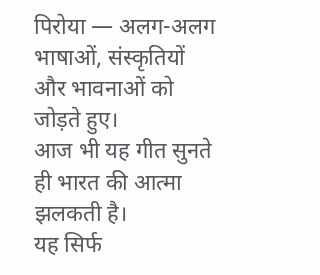पिरोया — अलग-अलग भाषाओं, संस्कृतियों और भावनाओं को जोड़ते हुए।
आज भी यह गीत सुनते ही भारत की आत्मा झलकती है।
यह सिर्फ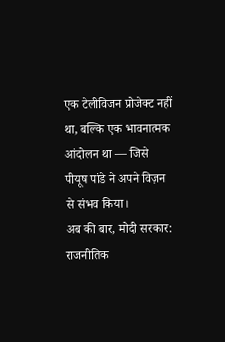एक टेलीविजन प्रोजेक्ट नहीं था, बल्कि एक भावनात्मक आंदोलन था — जिसे पीयूष पांडे ने अपने विज़न से संभव किया।
अब की बार, मोदी सरकार: राजनीतिक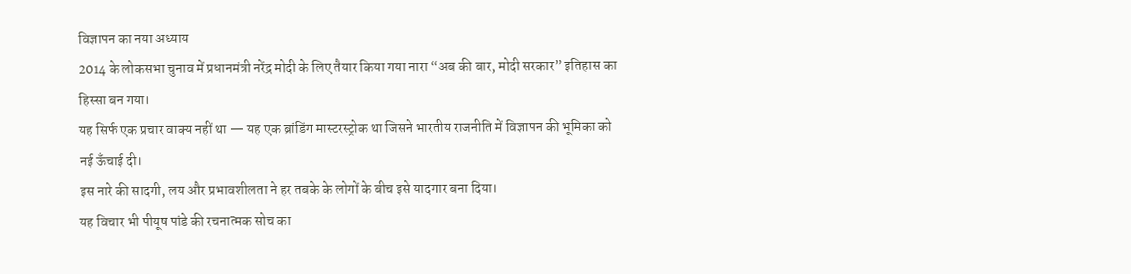विज्ञापन का नया अध्याय
2014 के लोकसभा चुनाव में प्रधानमंत्री नरेंद्र मोदी के लिए तैयार किया गया नारा “अब की बार, मोदी सरकार” इतिहास का हिस्सा बन गया।
यह सिर्फ एक प्रचार वाक्य नहीं था — यह एक ब्रांडिंग मास्टरस्ट्रोक था जिसने भारतीय राजनीति में विज्ञापन की भूमिका को नई ऊँचाई दी।
इस नारे की सादगी, लय और प्रभावशीलता ने हर तबके के लोगों के बीच इसे यादगार बना दिया।
यह विचार भी पीयूष पांडे की रचनात्मक सोच का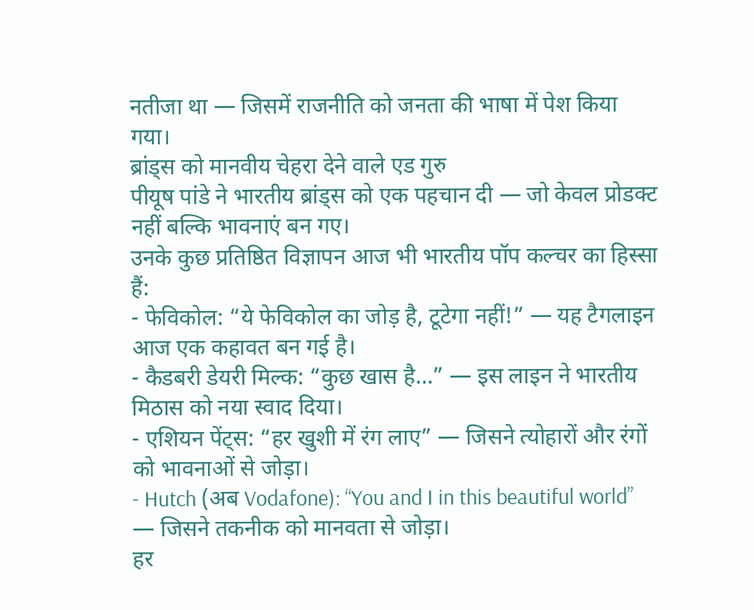नतीजा था — जिसमें राजनीति को जनता की भाषा में पेश किया गया।
ब्रांड्स को मानवीय चेहरा देने वाले एड गुरु
पीयूष पांडे ने भारतीय ब्रांड्स को एक पहचान दी — जो केवल प्रोडक्ट नहीं बल्कि भावनाएं बन गए।
उनके कुछ प्रतिष्ठित विज्ञापन आज भी भारतीय पॉप कल्चर का हिस्सा हैं:
- फेविकोल: “ये फेविकोल का जोड़ है, टूटेगा नहीं!” — यह टैगलाइन आज एक कहावत बन गई है।
- कैडबरी डेयरी मिल्क: “कुछ खास है…” — इस लाइन ने भारतीय मिठास को नया स्वाद दिया।
- एशियन पेंट्स: “हर खुशी में रंग लाए” — जिसने त्योहारों और रंगों को भावनाओं से जोड़ा।
- Hutch (अब Vodafone): “You and I in this beautiful world” — जिसने तकनीक को मानवता से जोड़ा।
हर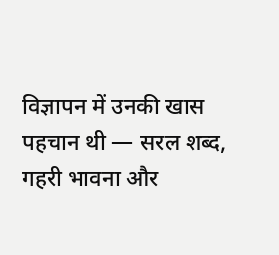विज्ञापन में उनकी खास पहचान थी — सरल शब्द, गहरी भावना और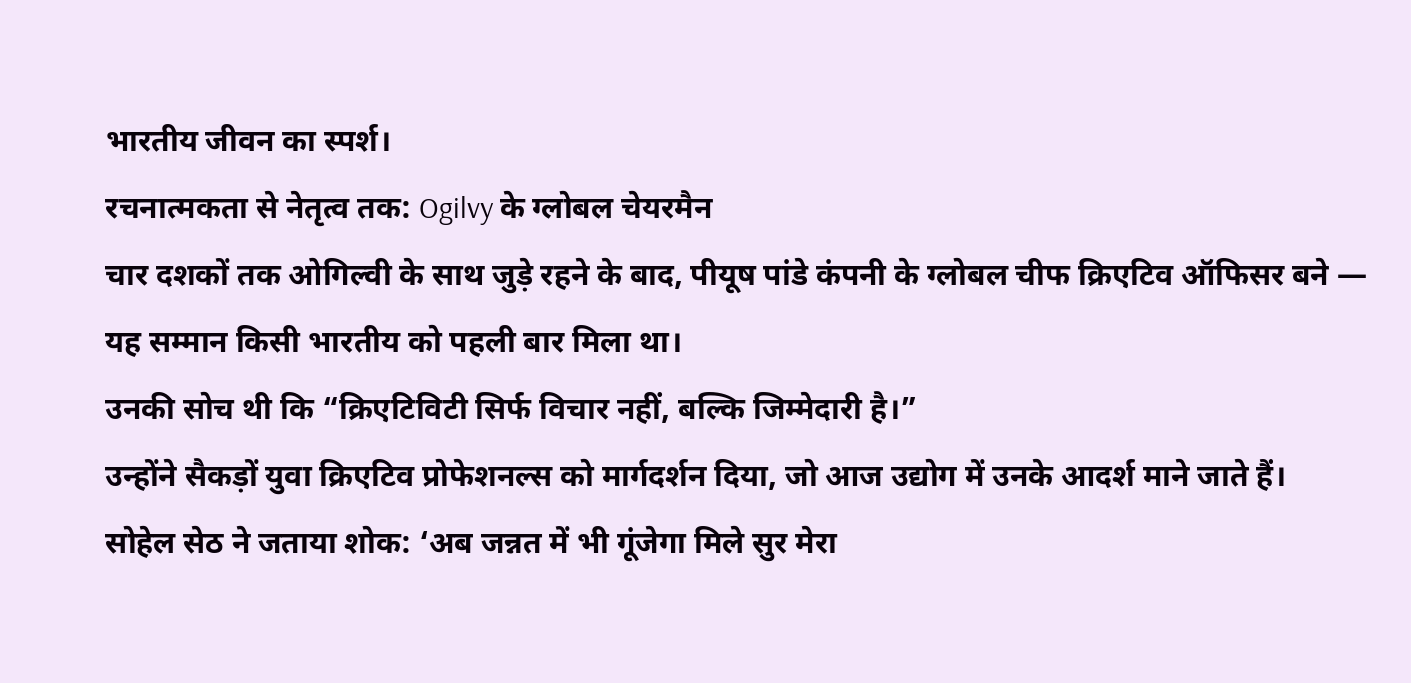भारतीय जीवन का स्पर्श।
रचनात्मकता से नेतृत्व तक: Ogilvy के ग्लोबल चेयरमैन
चार दशकों तक ओगिल्वी के साथ जुड़े रहने के बाद, पीयूष पांडे कंपनी के ग्लोबल चीफ क्रिएटिव ऑफिसर बने — यह सम्मान किसी भारतीय को पहली बार मिला था।
उनकी सोच थी कि “क्रिएटिविटी सिर्फ विचार नहीं, बल्कि जिम्मेदारी है।”
उन्होंने सैकड़ों युवा क्रिएटिव प्रोफेशनल्स को मार्गदर्शन दिया, जो आज उद्योग में उनके आदर्श माने जाते हैं।
सोहेल सेठ ने जताया शोक: ‘अब जन्नत में भी गूंजेगा मिले सुर मेरा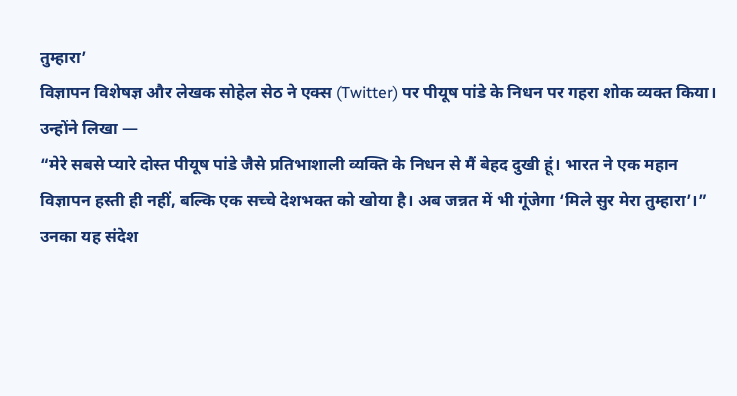तुम्हारा’
विज्ञापन विशेषज्ञ और लेखक सोहेल सेठ ने एक्स (Twitter) पर पीयूष पांडे के निधन पर गहरा शोक व्यक्त किया।
उन्होंने लिखा —
“मेरे सबसे प्यारे दोस्त पीयूष पांडे जैसे प्रतिभाशाली व्यक्ति के निधन से मैं बेहद दुखी हूं। भारत ने एक महान विज्ञापन हस्ती ही नहीं, बल्कि एक सच्चे देशभक्त को खोया है। अब जन्नत में भी गूंजेगा ‘मिले सुर मेरा तुम्हारा’।”
उनका यह संदेश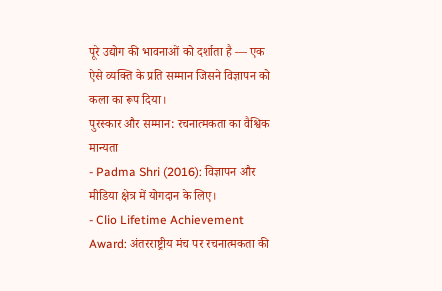पूरे उद्योग की भावनाओं को दर्शाता है — एक ऐसे व्यक्ति के प्रति सम्मान जिसने विज्ञापन को कला का रूप दिया।
पुरस्कार और सम्मान: रचनात्मकता का वैश्विक मान्यता
- Padma Shri (2016): विज्ञापन और मीडिया क्षेत्र में योगदान के लिए।
- Clio Lifetime Achievement Award: अंतरराष्ट्रीय मंच पर रचनात्मकता की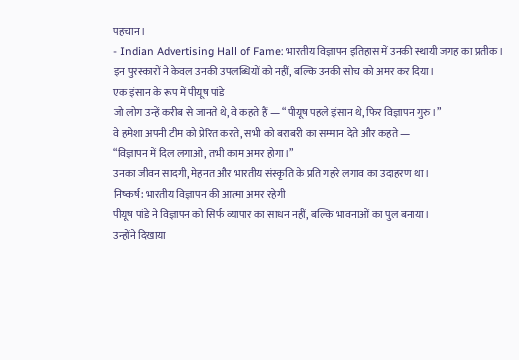पहचान।
- Indian Advertising Hall of Fame: भारतीय विज्ञापन इतिहास में उनकी स्थायी जगह का प्रतीक।
इन पुरस्कारों ने केवल उनकी उपलब्धियों को नहीं, बल्कि उनकी सोच को अमर कर दिया।
एक इंसान के रूप में पीयूष पांडे
जो लोग उन्हें करीब से जानते थे, वे कहते हैं — “पीयूष पहले इंसान थे, फिर विज्ञापन गुरु।”
वे हमेशा अपनी टीम को प्रेरित करते, सभी को बराबरी का सम्मान देते और कहते —
“विज्ञापन में दिल लगाओ, तभी काम अमर होगा।”
उनका जीवन सादगी, मेहनत और भारतीय संस्कृति के प्रति गहरे लगाव का उदाहरण था।
निष्कर्ष: भारतीय विज्ञापन की आत्मा अमर रहेगी
पीयूष पांडे ने विज्ञापन को सिर्फ व्यापार का साधन नहीं, बल्कि भावनाओं का पुल बनाया।
उन्होंने दिखाया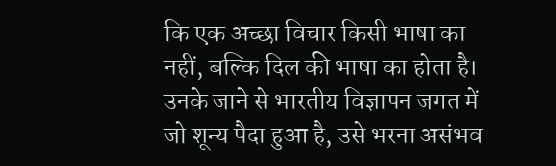कि एक अच्छा विचार किसी भाषा का नहीं, बल्कि दिल की भाषा का होता है।
उनके जाने से भारतीय विज्ञापन जगत में जो शून्य पैदा हुआ है, उसे भरना असंभव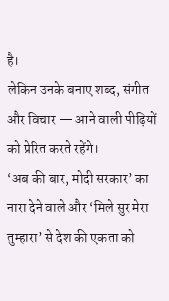है।
लेकिन उनके बनाए शब्द, संगीत और विचार — आने वाली पीढ़ियों को प्रेरित करते रहेंगे।
‘अब की बार, मोदी सरकार’ का नारा देने वाले और ‘मिले सुर मेरा तुम्हारा’ से देश की एकता को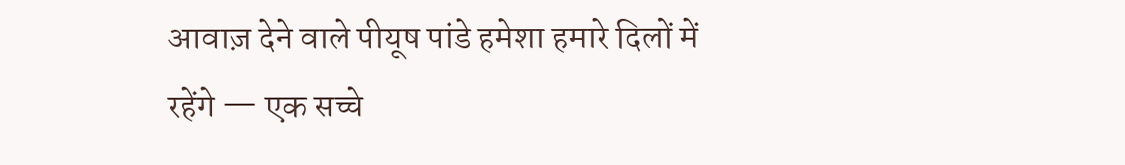आवाज़ देने वाले पीयूष पांडे हमेशा हमारे दिलों में रहेंगे — एक सच्चे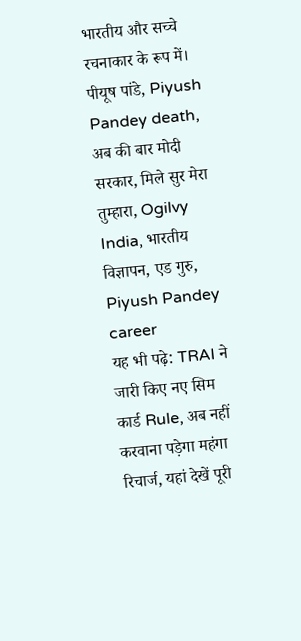भारतीय और सच्चे रचनाकार के रूप में।
पीयूष पांडे, Piyush Pandey death, अब की बार मोदी सरकार, मिले सुर मेरा तुम्हारा, Ogilvy India, भारतीय विज्ञापन, एड गुरु, Piyush Pandey career
यह भी पढ़े: TRAI ने जारी किए नए सिम कार्ड Rule, अब नहीं करवाना पड़ेगा महंगा रिचार्ज, यहां देखें पूरी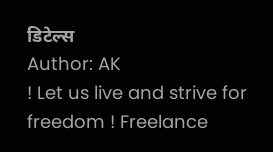डिटेल्स
Author: AK
! Let us live and strive for freedom ! Freelance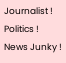Journalist ! Politics ! News Junky !